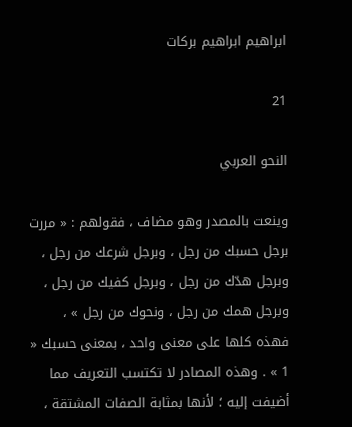ابراهيم ابراهيم بركات

21

النحو العربي

وينعت بالمصدر وهو مضاف ، فقولهم : « مررت برجل حسبك من رجل ، وبرجل شرعك من رجل ، وبرجل هدّك من رجل ، وبرجل كفيك من رجل ، وبرجل همك من رجل ، ونحوك من رجل » ، فهذه كلها على معنى واحد ، بمعنى حسبك « 1 » . وهذه المصادر لا تكتسب التعريف مما أضيفت إليه ؛ لأنها بمثابة الصفات المشتقة ،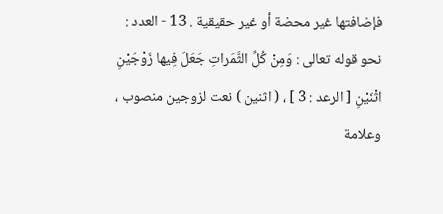فإضافتها غير محضة أو غير حقيقية . 13 - العدد : نحو قوله تعالى : وَمِنْ كُلِّ الثَّمَراتِ جَعَلَ فِيها زَوْجَيْنِ اثْنَيْنِ [ الرعد : 3 ] ، ( اثنين ) نعت لزوجين منصوب ، وعلامة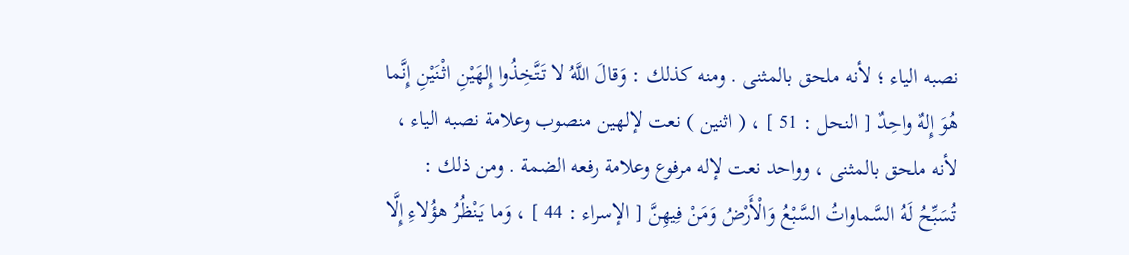نصبه الياء ؛ لأنه ملحق بالمثنى . ومنه كذلك : وَقالَ اللَّهُ لا تَتَّخِذُوا إِلهَيْنِ اثْنَيْنِ إِنَّما هُوَ إِلهٌ واحِدٌ [ النحل : 51 ] ، ( اثنين ) نعت لإلهين منصوب وعلامة نصبه الياء ، لأنه ملحق بالمثنى ، وواحد نعت لإله مرفوع وعلامة رفعه الضمة . ومن ذلك : تُسَبِّحُ لَهُ السَّماواتُ السَّبْعُ وَالْأَرْضُ وَمَنْ فِيهِنَّ [ الإسراء : 44 ] ، وَما يَنْظُرُ هؤُلاءِ إِلَّا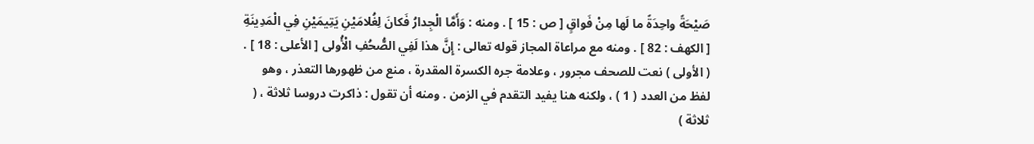صَيْحَةً واحِدَةً ما لَها مِنْ فَواقٍ [ ص : 15 ] . ومنه : وَأَمَّا الْجِدارُ فَكانَ لِغُلامَيْنِ يَتِيمَيْنِ فِي الْمَدِينَةِ [ الكهف : 82 ] . ومنه مع مراعاة المجاز قوله تعالى : إِنَّ هذا لَفِي الصُّحُفِ الْأُولى [ الأعلى : 18 ] . ( الأولى ) نعت للصحف مجرور ، وعلامة جره الكسرة المقدرة ، منع من ظهورها التعذر ، وهو لفظ من العدد ( 1 ) ، ولكنه هنا يفيد التقدم في الزمن . ومنه أن تقول : ذاكرت دروسا ثلاثة ، ( ثلاثة )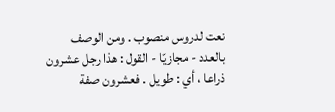نعت لدروس منصوب . ومن الوصف بالعدد - مجازيّا - القول : هذا رجل عشرون ذراعا ، أي : طويل . فعشرون صفة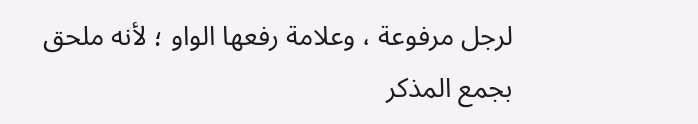لرجل مرفوعة ، وعلامة رفعها الواو ؛ لأنه ملحق بجمع المذكر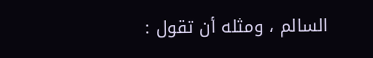السالم ، ومثله أن تقول :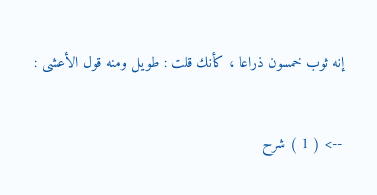إنه ثوب خمسون ذراعا ، كأنك قلت : طويل ومنه قول الأعشى :

--> ( 1 ) شرح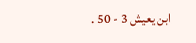ابن يعيش 3 - 50 .